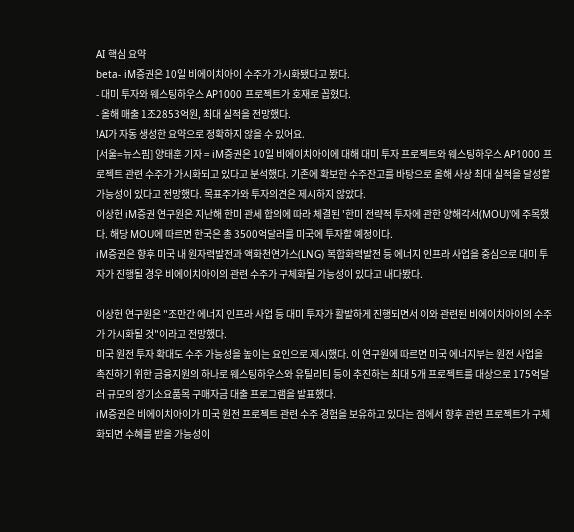AI 핵심 요약
beta- iM증권은 10일 비에이치아이 수주가 가시화됐다고 봤다.
- 대미 투자와 웨스팅하우스 AP1000 프로젝트가 호재로 꼽혔다.
- 올해 매출 1조2853억원, 최대 실적을 전망했다.
!AI가 자동 생성한 요약으로 정확하지 않을 수 있어요.
[서울=뉴스핌] 양태훈 기자 = iM증권은 10일 비에이치아이에 대해 대미 투자 프로젝트와 웨스팅하우스 AP1000 프로젝트 관련 수주가 가시화되고 있다고 분석했다. 기존에 확보한 수주잔고를 바탕으로 올해 사상 최대 실적을 달성할 가능성이 있다고 전망했다. 목표주가와 투자의견은 제시하지 않았다.
이상헌 iM증권 연구원은 지난해 한미 관세 합의에 따라 체결된 '한미 전략적 투자에 관한 양해각서(MOU)'에 주목했다. 해당 MOU에 따르면 한국은 총 3500억달러를 미국에 투자할 예정이다.
iM증권은 향후 미국 내 원자력발전과 액화천연가스(LNG) 복합화력발전 등 에너지 인프라 사업을 중심으로 대미 투자가 진행될 경우 비에이치아이의 관련 수주가 구체화될 가능성이 있다고 내다봤다.

이상헌 연구원은 "조만간 에너지 인프라 사업 등 대미 투자가 활발하게 진행되면서 이와 관련된 비에이치아이의 수주가 가시화될 것"이라고 전망했다.
미국 원전 투자 확대도 수주 가능성을 높이는 요인으로 제시했다. 이 연구원에 따르면 미국 에너지부는 원전 사업을 촉진하기 위한 금융지원의 하나로 웨스팅하우스와 유틸리티 등이 추진하는 최대 5개 프로젝트를 대상으로 175억달러 규모의 장기소요품목 구매자금 대출 프로그램을 발표했다.
iM증권은 비에이치아이가 미국 원전 프로젝트 관련 수주 경험을 보유하고 있다는 점에서 향후 관련 프로젝트가 구체화되면 수혜를 받을 가능성이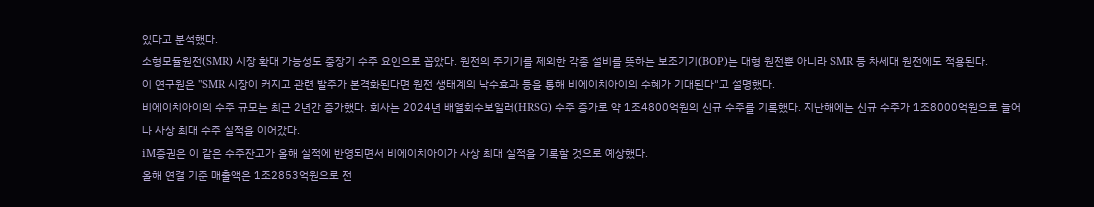있다고 분석했다.
소형모듈원전(SMR) 시장 확대 가능성도 중장기 수주 요인으로 꼽았다. 원전의 주기기를 제외한 각종 설비를 뜻하는 보조기기(BOP)는 대형 원전뿐 아니라 SMR 등 차세대 원전에도 적용된다.
이 연구원은 "SMR 시장이 커지고 관련 발주가 본격화된다면 원전 생태계의 낙수효과 등을 통해 비에이치아이의 수혜가 기대된다"고 설명했다.
비에이치아이의 수주 규모는 최근 2년간 증가했다. 회사는 2024년 배열회수보일러(HRSG) 수주 증가로 약 1조4800억원의 신규 수주를 기록했다. 지난해에는 신규 수주가 1조8000억원으로 늘어나 사상 최대 수주 실적을 이어갔다.
iM증권은 이 같은 수주잔고가 올해 실적에 반영되면서 비에이치아이가 사상 최대 실적을 기록할 것으로 예상했다.
올해 연결 기준 매출액은 1조2853억원으로 전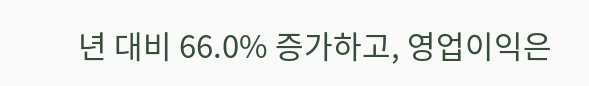년 대비 66.0% 증가하고, 영업이익은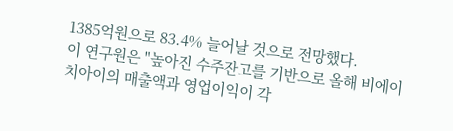1385억원으로 83.4% 늘어날 것으로 전망했다.
이 연구원은 "높아진 수주잔고를 기반으로 올해 비에이치아이의 매출액과 영업이익이 각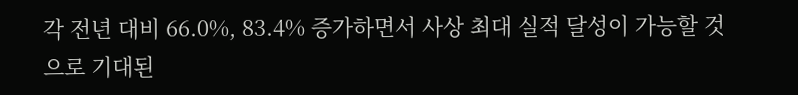각 전년 대비 66.0%, 83.4% 증가하면서 사상 최대 실적 달성이 가능할 것으로 기대된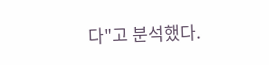다"고 분석했다.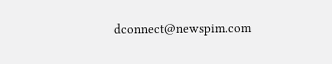dconnect@newspim.com